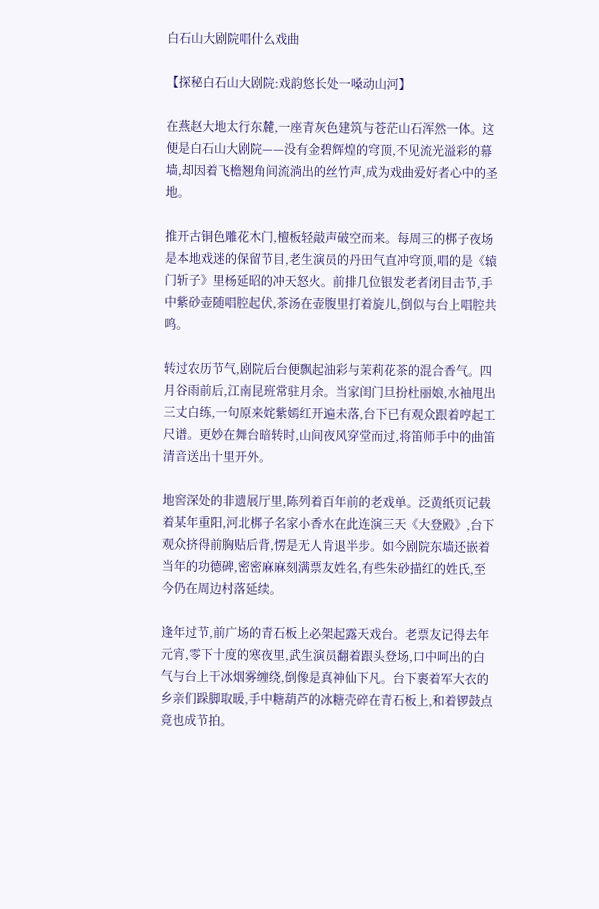白石山大剧院唱什么戏曲

【探秘白石山大剧院:戏韵悠长处一嗓动山河】

在燕赵大地太行东麓,一座青灰色建筑与苍茫山石浑然一体。这便是白石山大剧院——没有金碧辉煌的穹顶,不见流光溢彩的幕墙,却因着飞檐翘角间流淌出的丝竹声,成为戏曲爱好者心中的圣地。

推开古铜色雕花木门,檀板轻敲声破空而来。每周三的梆子夜场是本地戏迷的保留节目,老生演员的丹田气直冲穹顶,唱的是《辕门斩子》里杨延昭的冲天怒火。前排几位银发老者闭目击节,手中紫砂壶随唱腔起伏,茶汤在壶腹里打着旋儿,倒似与台上唱腔共鸣。

转过农历节气,剧院后台便飘起油彩与茉莉花茶的混合香气。四月谷雨前后,江南昆班常驻月余。当家闺门旦扮杜丽娘,水袖甩出三丈白练,一句原来姹紫嫣红开遍未落,台下已有观众跟着哼起工尺谱。更妙在舞台暗转时,山间夜风穿堂而过,将笛师手中的曲笛清音送出十里开外。

地窖深处的非遗展厅里,陈列着百年前的老戏单。泛黄纸页记载着某年重阳,河北梆子名家小香水在此连演三天《大登殿》,台下观众挤得前胸贴后背,愣是无人肯退半步。如今剧院东墙还嵌着当年的功德碑,密密麻麻刻满票友姓名,有些朱砂描红的姓氏,至今仍在周边村落延续。

逢年过节,前广场的青石板上必架起露天戏台。老票友记得去年元宵,零下十度的寒夜里,武生演员翻着跟头登场,口中呵出的白气与台上干冰烟雾缠绕,倒像是真神仙下凡。台下裹着军大衣的乡亲们跺脚取暖,手中糖葫芦的冰糖壳碎在青石板上,和着锣鼓点竟也成节拍。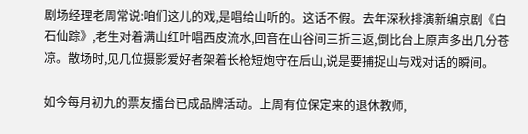剧场经理老周常说:咱们这儿的戏,是唱给山听的。这话不假。去年深秋排演新编京剧《白石仙踪》,老生对着满山红叶唱西皮流水,回音在山谷间三折三返,倒比台上原声多出几分苍凉。散场时,见几位摄影爱好者架着长枪短炮守在后山,说是要捕捉山与戏对话的瞬间。

如今每月初九的票友擂台已成品牌活动。上周有位保定来的退休教师,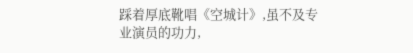踩着厚底靴唱《空城计》,虽不及专业演员的功力,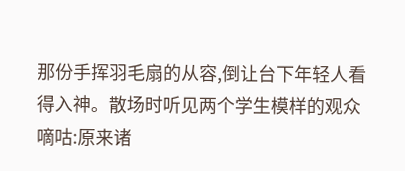那份手挥羽毛扇的从容,倒让台下年轻人看得入神。散场时听见两个学生模样的观众嘀咕:原来诸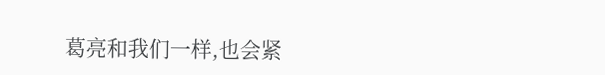葛亮和我们一样,也会紧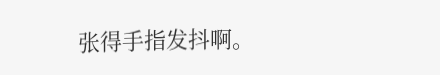张得手指发抖啊。